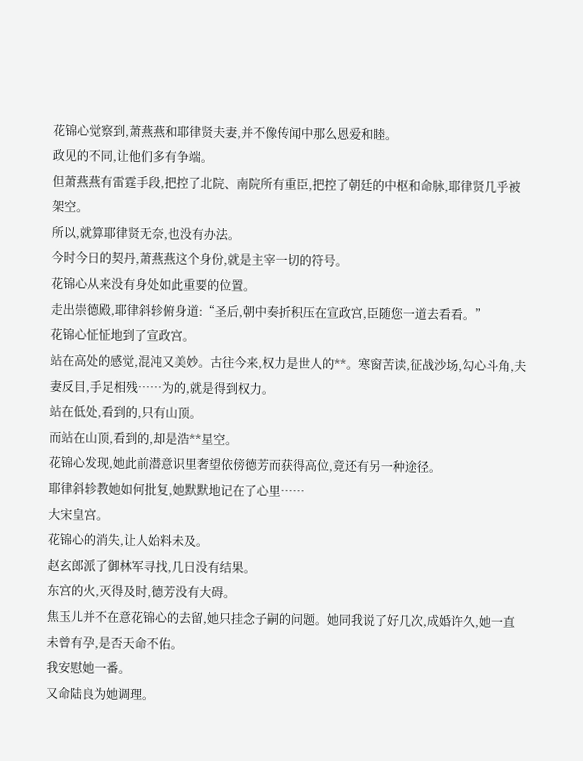花锦心觉察到,萧燕燕和耶律贤夫妻,并不像传闻中那么恩爱和睦。
政见的不同,让他们多有争端。
但萧燕燕有雷霆手段,把控了北院、南院所有重臣,把控了朝廷的中枢和命脉,耶律贤几乎被架空。
所以,就算耶律贤无奈,也没有办法。
今时今日的契丹,萧燕燕这个身份,就是主宰一切的符号。
花锦心从来没有身处如此重要的位置。
走出崇德殿,耶律斜轸俯身道:“圣后,朝中奏折积压在宣政宫,臣随您一道去看看。”
花锦心怔怔地到了宣政宫。
站在高处的感觉,混沌又美妙。古往今来,权力是世人的**。寒窗苦读,征战沙场,勾心斗角,夫妻反目,手足相残……为的,就是得到权力。
站在低处,看到的,只有山顶。
而站在山顶,看到的,却是浩**星空。
花锦心发现,她此前潜意识里奢望依傍德芳而获得高位,竟还有另一种途径。
耶律斜轸教她如何批复,她默默地记在了心里……
大宋皇宫。
花锦心的消失,让人始料未及。
赵玄郎派了御林军寻找,几日没有结果。
东宫的火,灭得及时,德芳没有大碍。
焦玉儿并不在意花锦心的去留,她只挂念子嗣的问题。她同我说了好几次,成婚许久,她一直未曾有孕,是否天命不佑。
我安慰她一番。
又命陆良为她调理。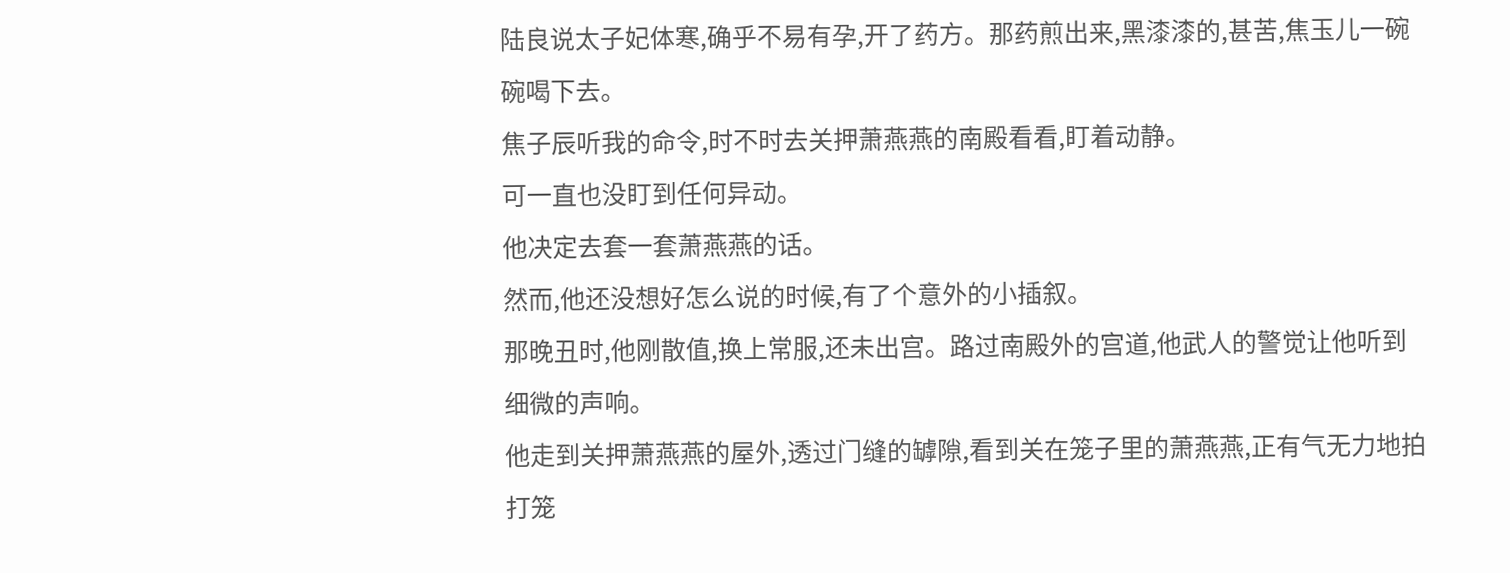陆良说太子妃体寒,确乎不易有孕,开了药方。那药煎出来,黑漆漆的,甚苦,焦玉儿一碗碗喝下去。
焦子辰听我的命令,时不时去关押萧燕燕的南殿看看,盯着动静。
可一直也没盯到任何异动。
他决定去套一套萧燕燕的话。
然而,他还没想好怎么说的时候,有了个意外的小插叙。
那晚丑时,他刚散值,换上常服,还未出宫。路过南殿外的宫道,他武人的警觉让他听到细微的声响。
他走到关押萧燕燕的屋外,透过门缝的罅隙,看到关在笼子里的萧燕燕,正有气无力地拍打笼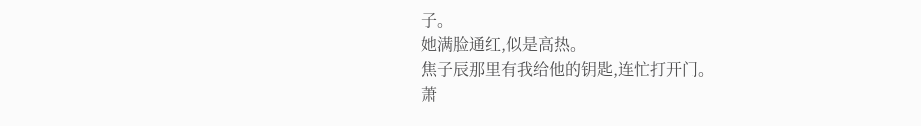子。
她满脸通红,似是高热。
焦子辰那里有我给他的钥匙,连忙打开门。
萧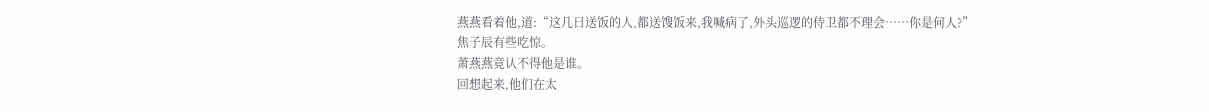燕燕看着他,道:“这几日送饭的人,都送馊饭来,我喊病了,外头巡逻的侍卫都不理会……你是何人?”
焦子辰有些吃惊。
萧燕燕竟认不得他是谁。
回想起来,他们在太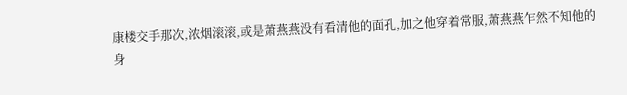康楼交手那次,浓烟滚滚,或是萧燕燕没有看清他的面孔,加之他穿着常服,萧燕燕乍然不知他的身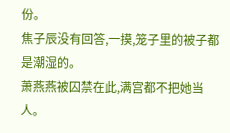份。
焦子辰没有回答,一摸,笼子里的被子都是潮湿的。
萧燕燕被囚禁在此,满宫都不把她当人。